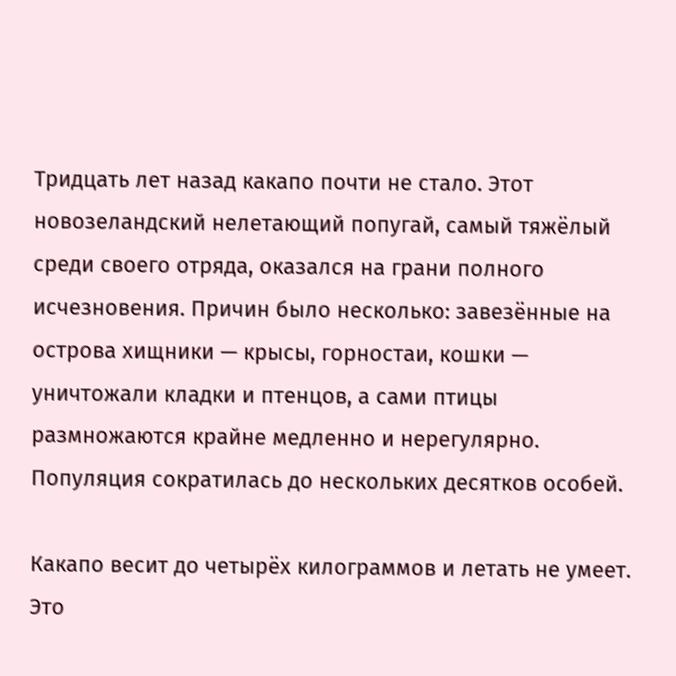Тридцать лет назад какапо почти не стало. Этот новозеландский нелетающий попугай, самый тяжёлый среди своего отряда, оказался на грани полного исчезновения. Причин было несколько: завезённые на острова хищники — крысы, горностаи, кошки — уничтожали кладки и птенцов, а сами птицы размножаются крайне медленно и нерегулярно. Популяция сократилась до нескольких десятков особей.

Какапо весит до четырёх килограммов и летать не умеет. Это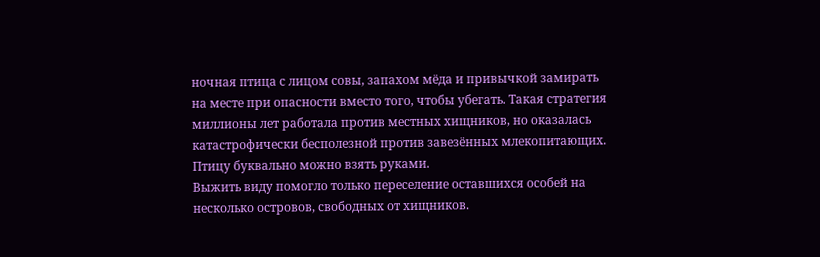ночная птица с лицом совы, запахом мёда и привычкой замирать на месте при опасности вместо того, чтобы убегать. Такая стратегия миллионы лет работала против местных хищников, но оказалась катастрофически бесполезной против завезённых млекопитающих. Птицу буквально можно взять руками.
Выжить виду помогло только переселение оставшихся особей на несколько островов, свободных от хищников.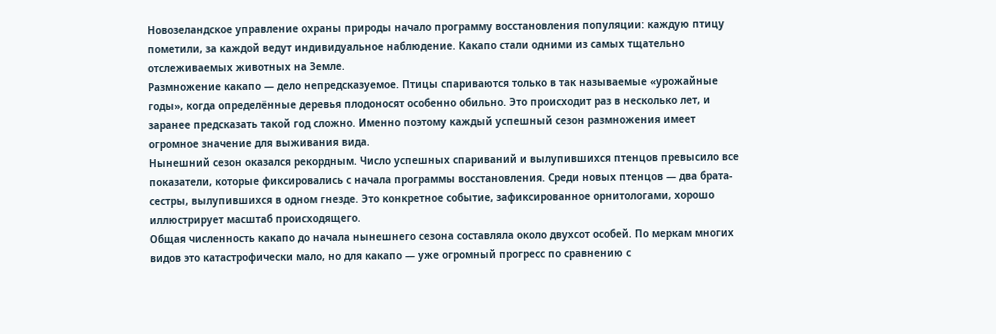Новозеландское управление охраны природы начало программу восстановления популяции: каждую птицу пометили, за каждой ведут индивидуальное наблюдение. Какапо стали одними из самых тщательно отслеживаемых животных на Земле.
Размножение какапо — дело непредсказуемое. Птицы спариваются только в так называемые «урожайные годы», когда определённые деревья плодоносят особенно обильно. Это происходит раз в несколько лет, и заранее предсказать такой год сложно. Именно поэтому каждый успешный сезон размножения имеет огромное значение для выживания вида.
Нынешний сезон оказался рекордным. Число успешных спариваний и вылупившихся птенцов превысило все показатели, которые фиксировались с начала программы восстановления. Среди новых птенцов — два брата-сестры, вылупившихся в одном гнезде. Это конкретное событие, зафиксированное орнитологами, хорошо иллюстрирует масштаб происходящего.
Общая численность какапо до начала нынешнего сезона составляла около двухсот особей. По меркам многих видов это катастрофически мало, но для какапо — уже огромный прогресс по сравнению с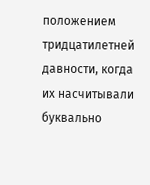положением тридцатилетней давности, когда их насчитывали буквально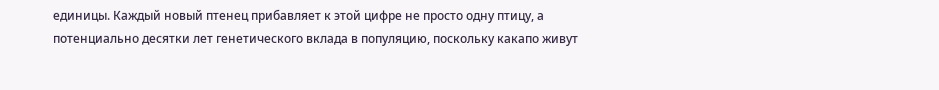единицы. Каждый новый птенец прибавляет к этой цифре не просто одну птицу, а потенциально десятки лет генетического вклада в популяцию, поскольку какапо живут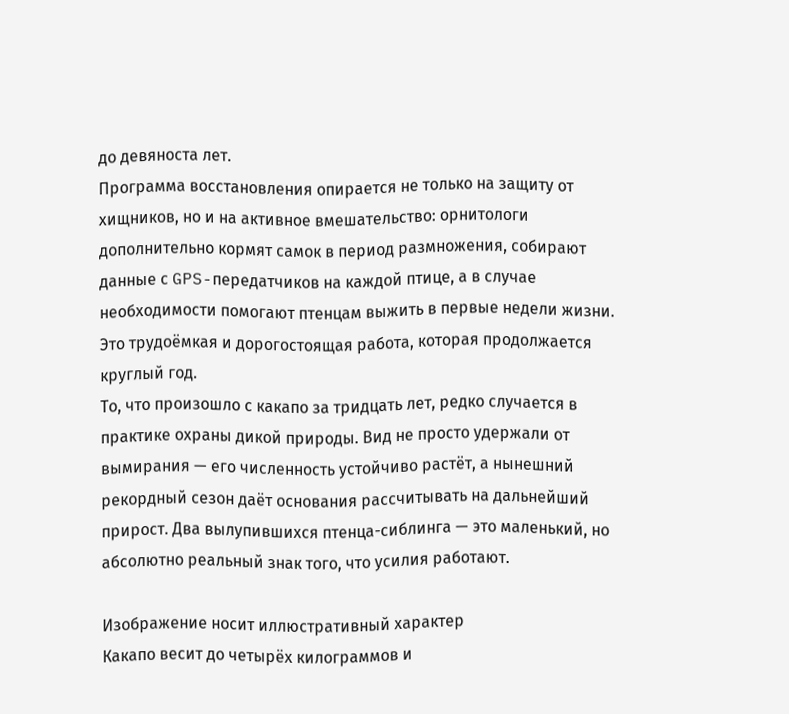до девяноста лет.
Программа восстановления опирается не только на защиту от хищников, но и на активное вмешательство: орнитологи дополнительно кормят самок в период размножения, собирают данные с GPS-передатчиков на каждой птице, а в случае необходимости помогают птенцам выжить в первые недели жизни. Это трудоёмкая и дорогостоящая работа, которая продолжается круглый год.
То, что произошло с какапо за тридцать лет, редко случается в практике охраны дикой природы. Вид не просто удержали от вымирания — его численность устойчиво растёт, а нынешний рекордный сезон даёт основания рассчитывать на дальнейший прирост. Два вылупившихся птенца-сиблинга — это маленький, но абсолютно реальный знак того, что усилия работают.

Изображение носит иллюстративный характер
Какапо весит до четырёх килограммов и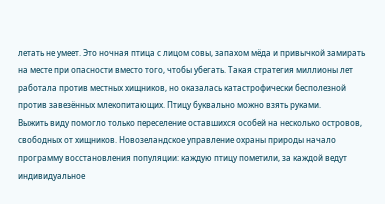летать не умеет. Это ночная птица с лицом совы, запахом мёда и привычкой замирать на месте при опасности вместо того, чтобы убегать. Такая стратегия миллионы лет работала против местных хищников, но оказалась катастрофически бесполезной против завезённых млекопитающих. Птицу буквально можно взять руками.
Выжить виду помогло только переселение оставшихся особей на несколько островов, свободных от хищников. Новозеландское управление охраны природы начало программу восстановления популяции: каждую птицу пометили, за каждой ведут индивидуальное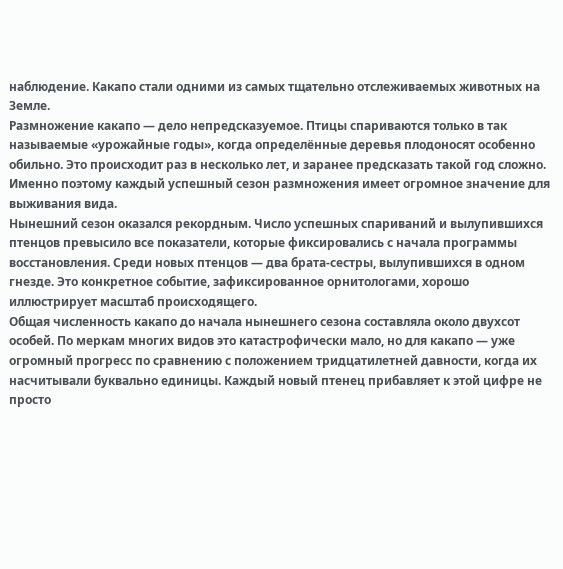наблюдение. Какапо стали одними из самых тщательно отслеживаемых животных на Земле.
Размножение какапо — дело непредсказуемое. Птицы спариваются только в так называемые «урожайные годы», когда определённые деревья плодоносят особенно обильно. Это происходит раз в несколько лет, и заранее предсказать такой год сложно. Именно поэтому каждый успешный сезон размножения имеет огромное значение для выживания вида.
Нынешний сезон оказался рекордным. Число успешных спариваний и вылупившихся птенцов превысило все показатели, которые фиксировались с начала программы восстановления. Среди новых птенцов — два брата-сестры, вылупившихся в одном гнезде. Это конкретное событие, зафиксированное орнитологами, хорошо иллюстрирует масштаб происходящего.
Общая численность какапо до начала нынешнего сезона составляла около двухсот особей. По меркам многих видов это катастрофически мало, но для какапо — уже огромный прогресс по сравнению с положением тридцатилетней давности, когда их насчитывали буквально единицы. Каждый новый птенец прибавляет к этой цифре не просто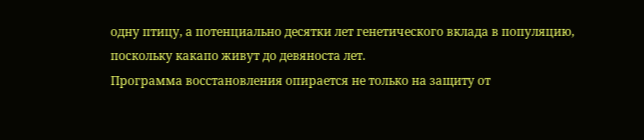одну птицу, а потенциально десятки лет генетического вклада в популяцию, поскольку какапо живут до девяноста лет.
Программа восстановления опирается не только на защиту от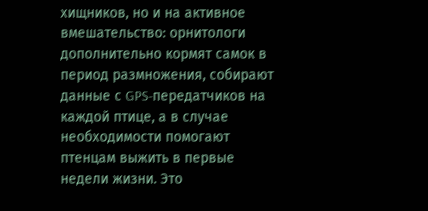хищников, но и на активное вмешательство: орнитологи дополнительно кормят самок в период размножения, собирают данные с GPS-передатчиков на каждой птице, а в случае необходимости помогают птенцам выжить в первые недели жизни. Это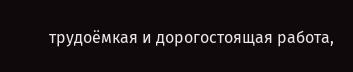трудоёмкая и дорогостоящая работа,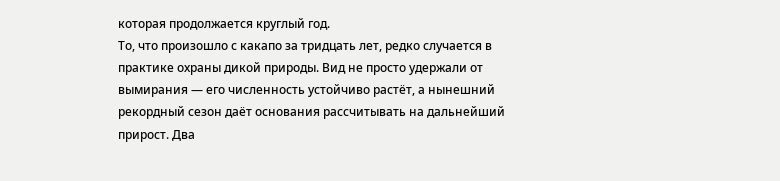которая продолжается круглый год.
То, что произошло с какапо за тридцать лет, редко случается в практике охраны дикой природы. Вид не просто удержали от вымирания — его численность устойчиво растёт, а нынешний рекордный сезон даёт основания рассчитывать на дальнейший прирост. Два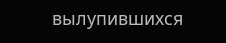вылупившихся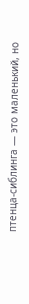птенца-сиблинга — это маленький, но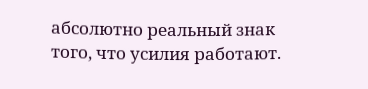абсолютно реальный знак того, что усилия работают.